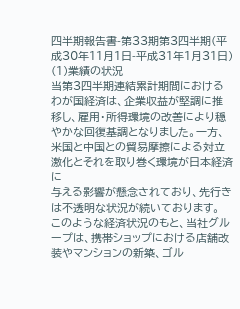四半期報告書-第33期第3四半期(平成30年11月1日-平成31年1月31日)
(1)業績の状況
当第3四半期連結累計期間におけるわが国経済は、企業収益が堅調に推移し、雇用・所得環境の改善により穏
やかな回復基調となりました。一方、米国と中国との貿易摩擦による対立激化とそれを取り巻く環境が日本経済に
与える影響が懸念されており、先行きは不透明な状況が続いております。
このような経済状況のもと、当社グループは、携帯ショップにおける店舗改装やマンションの新築、ゴル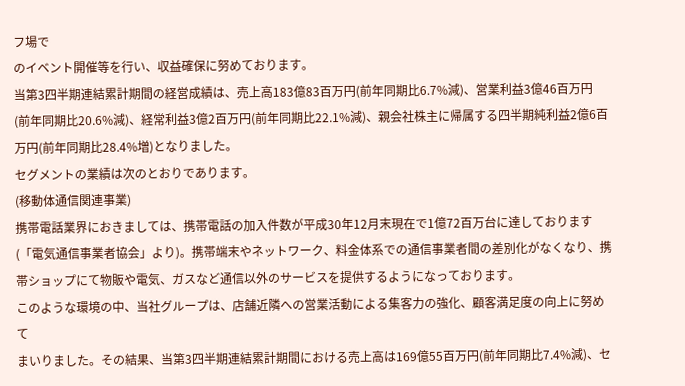フ場で
のイベント開催等を行い、収益確保に努めております。
当第3四半期連結累計期間の経営成績は、売上高183億83百万円(前年同期比6.7%減)、営業利益3億46百万円
(前年同期比20.6%減)、経常利益3億2百万円(前年同期比22.1%減)、親会社株主に帰属する四半期純利益2億6百万円(前年同期比28.4%増)となりました。
セグメントの業績は次のとおりであります。
(移動体通信関連事業)
携帯電話業界におきましては、携帯電話の加入件数が平成30年12月末現在で1億72百万台に達しております
(「電気通信事業者協会」より)。携帯端末やネットワーク、料金体系での通信事業者間の差別化がなくなり、携
帯ショップにて物販や電気、ガスなど通信以外のサービスを提供するようになっております。
このような環境の中、当社グループは、店舗近隣への営業活動による集客力の強化、顧客満足度の向上に努めて
まいりました。その結果、当第3四半期連結累計期間における売上高は169億55百万円(前年同期比7.4%減)、セ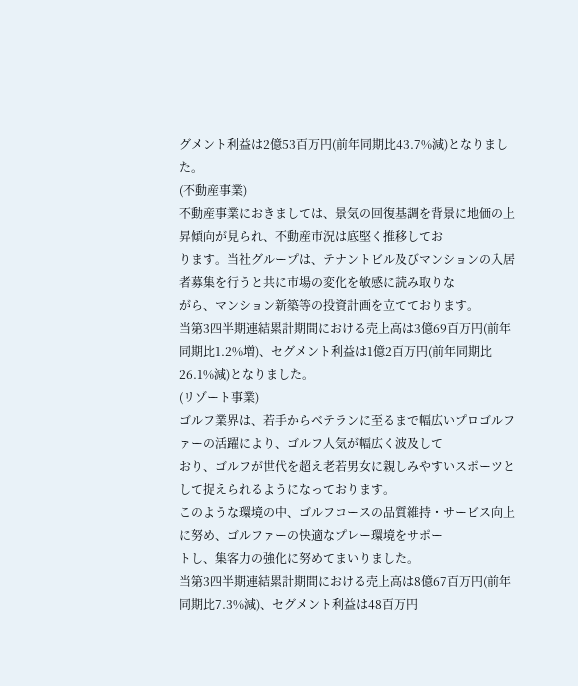グメント利益は2億53百万円(前年同期比43.7%減)となりました。
(不動産事業)
不動産事業におきましては、景気の回復基調を背景に地価の上昇傾向が見られ、不動産市況は底堅く推移してお
ります。当社グループは、テナントビル及びマンションの入居者募集を行うと共に市場の変化を敏感に読み取りな
がら、マンション新築等の投資計画を立てております。
当第3四半期連結累計期間における売上高は3億69百万円(前年同期比1.2%増)、セグメント利益は1億2百万円(前年同期比26.1%減)となりました。
(リゾート事業)
ゴルフ業界は、若手からベテランに至るまで幅広いプロゴルファーの活躍により、ゴルフ人気が幅広く波及して
おり、ゴルフが世代を超え老若男女に親しみやすいスポーツとして捉えられるようになっております。
このような環境の中、ゴルフコースの品質維持・サービス向上に努め、ゴルファーの快適なプレー環境をサポー
トし、集客力の強化に努めてまいりました。
当第3四半期連結累計期間における売上高は8億67百万円(前年同期比7.3%減)、セグメント利益は48百万円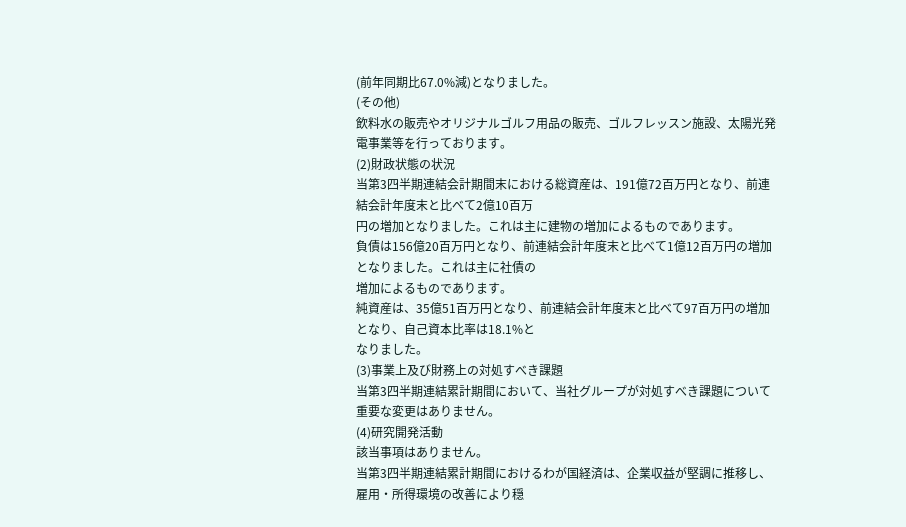(前年同期比67.0%減)となりました。
(その他)
飲料水の販売やオリジナルゴルフ用品の販売、ゴルフレッスン施設、太陽光発電事業等を行っております。
(2)財政状態の状況
当第3四半期連結会計期間末における総資産は、191億72百万円となり、前連結会計年度末と比べて2億10百万
円の増加となりました。これは主に建物の増加によるものであります。
負債は156億20百万円となり、前連結会計年度末と比べて1億12百万円の増加となりました。これは主に社債の
増加によるものであります。
純資産は、35億51百万円となり、前連結会計年度末と比べて97百万円の増加となり、自己資本比率は18.1%と
なりました。
(3)事業上及び財務上の対処すべき課題
当第3四半期連結累計期間において、当社グループが対処すべき課題について重要な変更はありません。
(4)研究開発活動
該当事項はありません。
当第3四半期連結累計期間におけるわが国経済は、企業収益が堅調に推移し、雇用・所得環境の改善により穏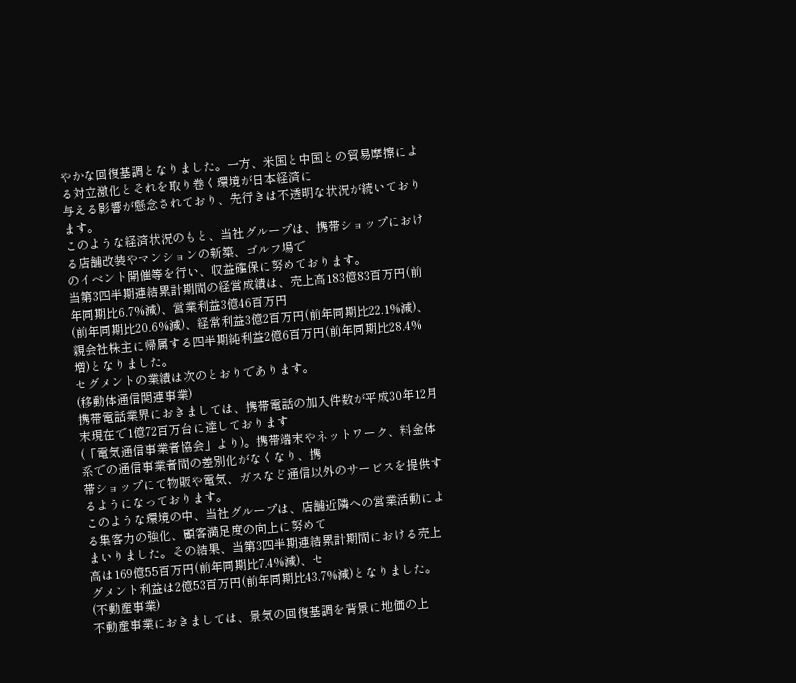やかな回復基調となりました。一方、米国と中国との貿易摩擦による対立激化とそれを取り巻く環境が日本経済に
与える影響が懸念されており、先行きは不透明な状況が続いております。
このような経済状況のもと、当社グループは、携帯ショップにおける店舗改装やマンションの新築、ゴルフ場で
のイベント開催等を行い、収益確保に努めております。
当第3四半期連結累計期間の経営成績は、売上高183億83百万円(前年同期比6.7%減)、営業利益3億46百万円
(前年同期比20.6%減)、経常利益3億2百万円(前年同期比22.1%減)、親会社株主に帰属する四半期純利益2億6百万円(前年同期比28.4%増)となりました。
セグメントの業績は次のとおりであります。
(移動体通信関連事業)
携帯電話業界におきましては、携帯電話の加入件数が平成30年12月末現在で1億72百万台に達しております
(「電気通信事業者協会」より)。携帯端末やネットワーク、料金体系での通信事業者間の差別化がなくなり、携
帯ショップにて物販や電気、ガスなど通信以外のサービスを提供するようになっております。
このような環境の中、当社グループは、店舗近隣への営業活動による集客力の強化、顧客満足度の向上に努めて
まいりました。その結果、当第3四半期連結累計期間における売上高は169億55百万円(前年同期比7.4%減)、セ
グメント利益は2億53百万円(前年同期比43.7%減)となりました。
(不動産事業)
不動産事業におきましては、景気の回復基調を背景に地価の上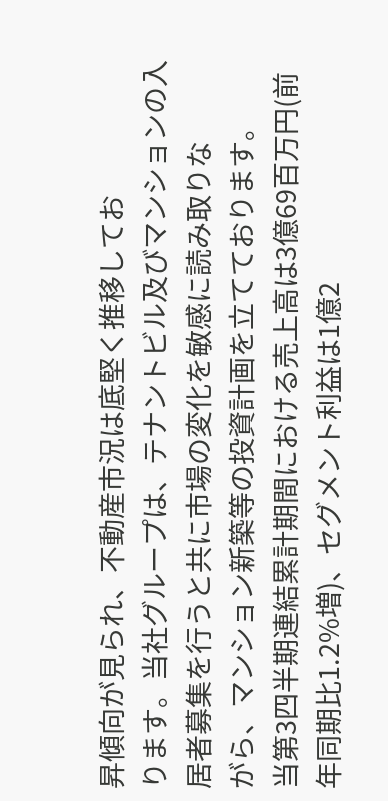昇傾向が見られ、不動産市況は底堅く推移してお
ります。当社グループは、テナントビル及びマンションの入居者募集を行うと共に市場の変化を敏感に読み取りな
がら、マンション新築等の投資計画を立てております。
当第3四半期連結累計期間における売上高は3億69百万円(前年同期比1.2%増)、セグメント利益は1億2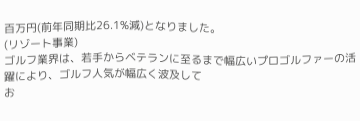百万円(前年同期比26.1%減)となりました。
(リゾート事業)
ゴルフ業界は、若手からベテランに至るまで幅広いプロゴルファーの活躍により、ゴルフ人気が幅広く波及して
お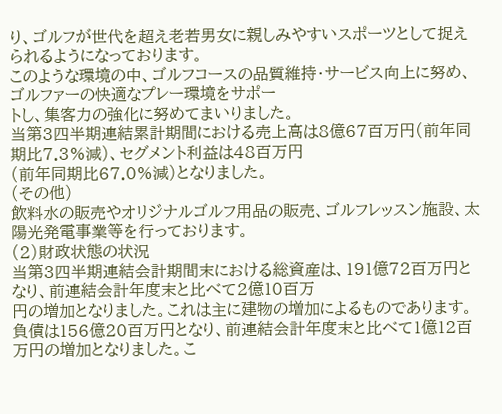り、ゴルフが世代を超え老若男女に親しみやすいスポーツとして捉えられるようになっております。
このような環境の中、ゴルフコースの品質維持・サービス向上に努め、ゴルファーの快適なプレー環境をサポー
トし、集客力の強化に努めてまいりました。
当第3四半期連結累計期間における売上高は8億67百万円(前年同期比7.3%減)、セグメント利益は48百万円
(前年同期比67.0%減)となりました。
(その他)
飲料水の販売やオリジナルゴルフ用品の販売、ゴルフレッスン施設、太陽光発電事業等を行っております。
(2)財政状態の状況
当第3四半期連結会計期間末における総資産は、191億72百万円となり、前連結会計年度末と比べて2億10百万
円の増加となりました。これは主に建物の増加によるものであります。
負債は156億20百万円となり、前連結会計年度末と比べて1億12百万円の増加となりました。こ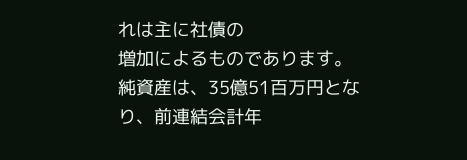れは主に社債の
増加によるものであります。
純資産は、35億51百万円となり、前連結会計年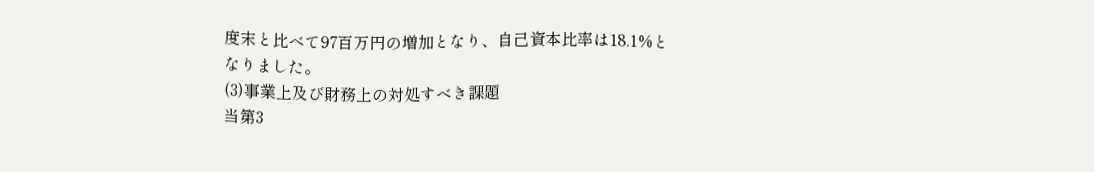度末と比べて97百万円の増加となり、自己資本比率は18.1%と
なりました。
(3)事業上及び財務上の対処すべき課題
当第3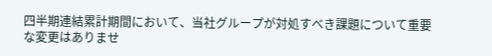四半期連結累計期間において、当社グループが対処すべき課題について重要な変更はありませ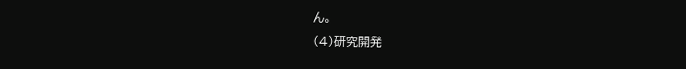ん。
(4)研究開発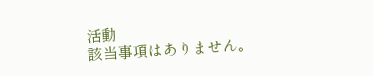活動
該当事項はありません。